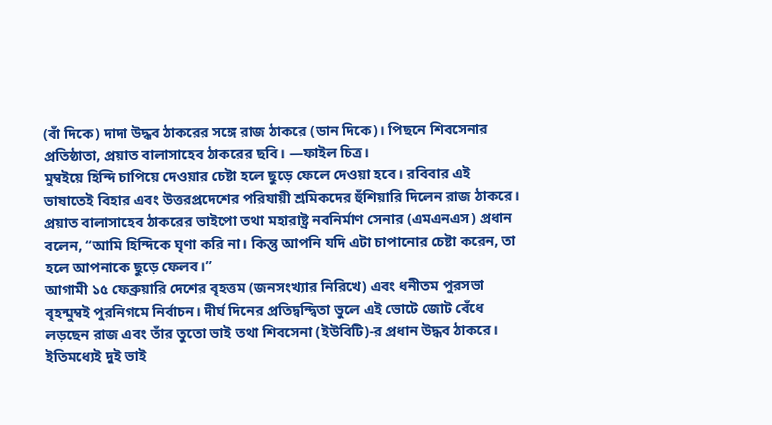(বাঁ দিকে) দাদা উদ্ধব ঠাকরের সঙ্গে রাজ ঠাকরে (ডান দিকে)। পিছনে শিবসেনার প্রতিষ্ঠাতা, প্রয়াত বালাসাহেব ঠাকরের ছবি। —ফাইল চিত্র।
মুম্বইয়ে হিন্দি চাপিয়ে দেওয়ার চেষ্টা হলে ছুড়ে ফেলে দেওয়া হবে। রবিবার এই ভাষাতেই বিহার এবং উত্তরপ্রদেশের পরিযায়ী শ্রমিকদের হুঁশিয়ারি দিলেন রাজ ঠাকরে। প্রয়াত বালাসাহেব ঠাকরের ভাইপো তথা মহারাষ্ট্র নবনির্মাণ সেনার (এমএনএস) প্রধান বলেন, “আমি হিন্দিকে ঘৃণা করি না। কিন্তু আপনি যদি এটা চাপানোর চেষ্টা করেন, তা হলে আপনাকে ছুড়ে ফেলব।”
আগামী ১৫ ফেব্রুয়ারি দেশের বৃহত্তম (জনসংখ্যার নিরিখে) এবং ধনীতম পুরসভা বৃহন্মুম্বই পুরনিগমে নির্বাচন। দীর্ঘ দিনের প্রতিদ্বন্দ্বিতা ভুলে এই ভোটে জোট বেঁধে লড়ছেন রাজ এবং তাঁর তুতো ভাই তথা শিবসেনা (ইউবিটি)-র প্রধান উদ্ধব ঠাকরে। ইতিমধ্যেই দুই ভাই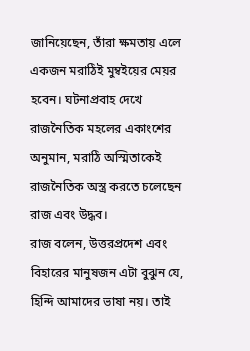জানিয়েছেন, তাঁরা ক্ষমতায় এলে একজন মরাঠিই মুম্বইয়ের মেয়র হবেন। ঘটনাপ্রবাহ দেখে রাজনৈতিক মহলের একাংশের অনুমান, মরাঠি অস্মিতাকেই রাজনৈতিক অস্ত্র করতে চলেছেন রাজ এবং উদ্ধব।
রাজ বলেন, উত্তরপ্রদেশ এবং বিহারের মানুষজন এটা বুঝুন যে, হিন্দি আমাদের ভাষা নয়। তাই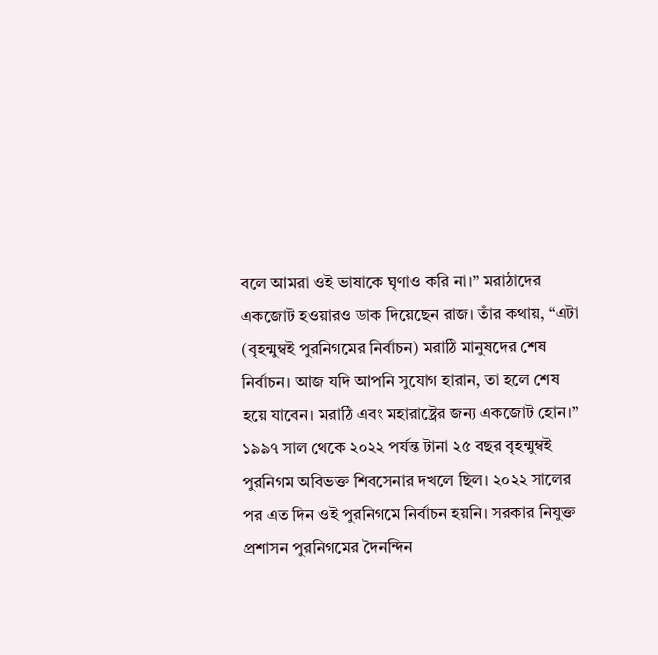বলে আমরা ওই ভাষাকে ঘৃণাও করি না।” মরাঠাদের একজোট হওয়ারও ডাক দিয়েছেন রাজ। তাঁর কথায়, “এটা (বৃহন্মুম্বই পুরনিগমের নির্বাচন) মরাঠি মানুষদের শেষ নির্বাচন। আজ যদি আপনি সুযোগ হারান, তা হলে শেষ হয়ে যাবেন। মরাঠি এবং মহারাষ্ট্রের জন্য একজোট হোন।”
১৯৯৭ সাল থেকে ২০২২ পর্যন্ত টানা ২৫ বছর বৃহন্মুম্বই পুরনিগম অবিভক্ত শিবসেনার দখলে ছিল। ২০২২ সালের পর এত দিন ওই পুরনিগমে নির্বাচন হয়নি। সরকার নিযুক্ত প্রশাসন পুরনিগমের দৈনন্দিন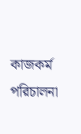কাজকর্ম পরিচালনা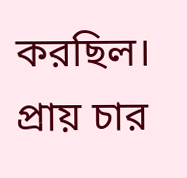করছিল। প্রায় চার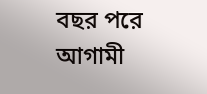বছর পরে আগামী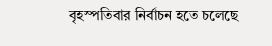বৃহস্পতিবার নির্বাচন হতে চলেছে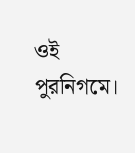ওই পুরনিগমে।